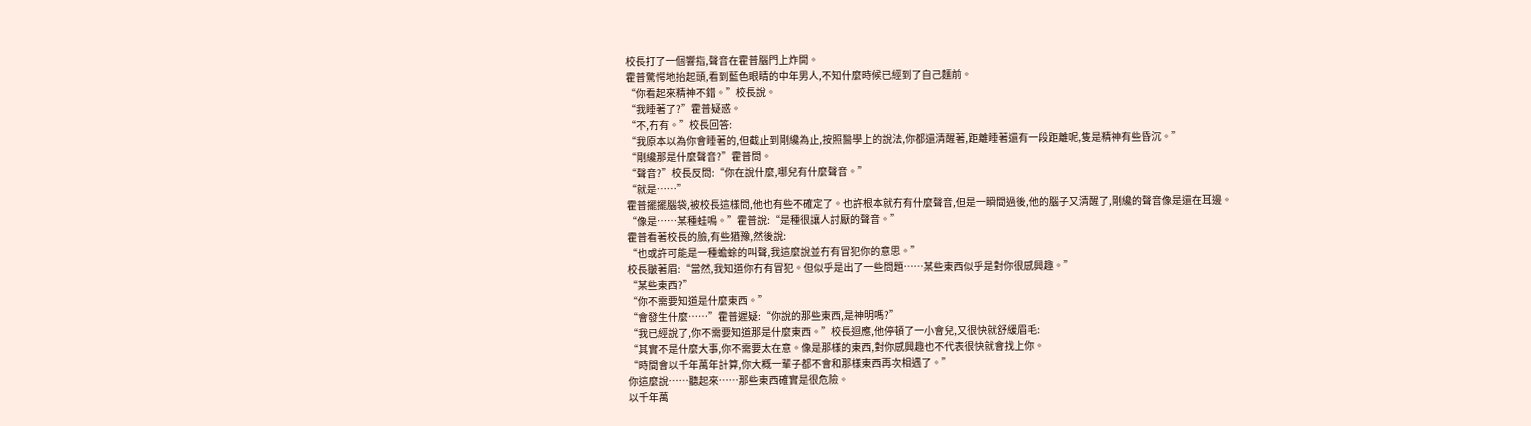校長打了一個響指,聲音在霍普腦門上炸開。
霍普驚愕地抬起頭,看到藍色眼睛的中年男人,不知什麼時候已經到了自己麵前。
“你看起來精神不錯。”校長說。
“我睡著了?”霍普疑惑。
“不,冇有。”校長回答:
“我原本以為你會睡著的,但截止到剛纔為止,按照醫學上的說法,你都還清醒著,距離睡著還有一段距離呢,隻是精神有些昏沉。”
“剛纔那是什麼聲音?”霍普問。
“聲音?”校長反問:“你在說什麼,哪兒有什麼聲音。”
“就是……”
霍普擺擺腦袋,被校長這樣問,他也有些不確定了。也許根本就冇有什麼聲音,但是一瞬間過後,他的腦子又清醒了,剛纔的聲音像是還在耳邊。
“像是……某種蛙鳴。”霍普說:“是種很讓人討厭的聲音。”
霍普看著校長的臉,有些猶豫,然後說:
“也或許可能是一種蟾蜍的叫聲,我這麼說並冇有冒犯你的意思。”
校長皺著眉:“當然,我知道你冇有冒犯。但似乎是出了一些問題……某些東西似乎是對你很感興趣。”
“某些東西?”
“你不需要知道是什麼東西。”
“會發生什麼……”霍普遲疑:“你說的那些東西,是神明嗎?”
“我已經說了,你不需要知道那是什麼東西。”校長迴應,他停頓了一小會兒,又很快就舒緩眉毛:
“其實不是什麼大事,你不需要太在意。像是那樣的東西,對你感興趣也不代表很快就會找上你。
“時間會以千年萬年計算,你大概一輩子都不會和那樣東西再次相遇了。”
你這麼說……聽起來……那些東西確實是很危險。
以千年萬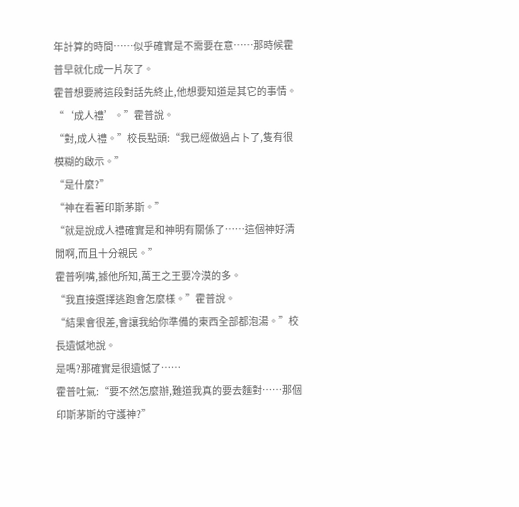年計算的時間……似乎確實是不需要在意……那時候霍普早就化成一片灰了。
霍普想要將這段對話先終止,他想要知道是其它的事情。
“‘成人禮’。”霍普說。
“對,成人禮。”校長點頭:“我已經做過占卜了,隻有很模糊的啟示。”
“是什麼?”
“神在看著印斯茅斯。”
“就是說成人禮確實是和神明有關係了……這個神好清閒啊,而且十分親民。”
霍普咧嘴,據他所知,萬王之王要冷漠的多。
“我直接選擇逃跑會怎麼樣。”霍普說。
“結果會很差,會讓我給你準備的東西全部都泡湯。”校長遺憾地說。
是嗎?那確實是很遺憾了……
霍普吐氣:“要不然怎麼辦,難道我真的要去麵對……那個印斯茅斯的守護神?”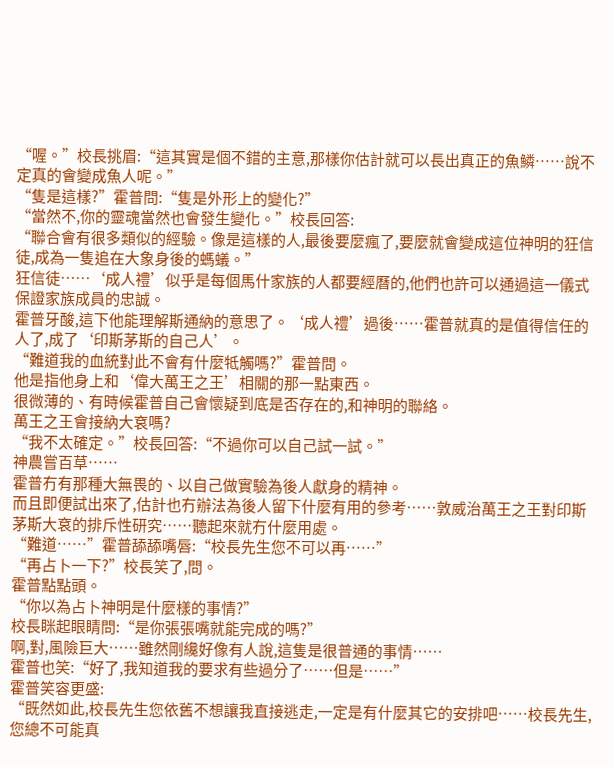“喔。”校長挑眉:“這其實是個不錯的主意,那樣你估計就可以長出真正的魚鱗……說不定真的會變成魚人呢。”
“隻是這樣?”霍普問:“隻是外形上的變化?”
“當然不,你的靈魂當然也會發生變化。”校長回答:
“聯合會有很多類似的經驗。像是這樣的人,最後要麼瘋了,要麼就會變成這位神明的狂信徒,成為一隻追在大象身後的螞蟻。”
狂信徒……‘成人禮’似乎是每個馬什家族的人都要經曆的,他們也許可以通過這一儀式保證家族成員的忠誠。
霍普牙酸,這下他能理解斯通納的意思了。‘成人禮’過後……霍普就真的是值得信任的人了,成了‘印斯茅斯的自己人’。
“難道我的血統對此不會有什麼牴觸嗎?”霍普問。
他是指他身上和‘偉大萬王之王’相關的那一點東西。
很微薄的、有時候霍普自己會懷疑到底是否存在的,和神明的聯絡。
萬王之王會接納大袞嗎?
“我不太確定。”校長回答:“不過你可以自己試一試。”
神農嘗百草……
霍普冇有那種大無畏的、以自己做實驗為後人獻身的精神。
而且即便試出來了,估計也冇辦法為後人留下什麼有用的參考……敦威治萬王之王對印斯茅斯大袞的排斥性研究……聽起來就冇什麼用處。
“難道……”霍普舔舔嘴唇:“校長先生您不可以再……”
“再占卜一下?”校長笑了,問。
霍普點點頭。
“你以為占卜神明是什麼樣的事情?”
校長眯起眼睛問:“是你張張嘴就能完成的嗎?”
啊,對,風險巨大……雖然剛纔好像有人說,這隻是很普通的事情……
霍普也笑:“好了,我知道我的要求有些過分了……但是……”
霍普笑容更盛:
“既然如此,校長先生您依舊不想讓我直接逃走,一定是有什麼其它的安排吧……校長先生,您總不可能真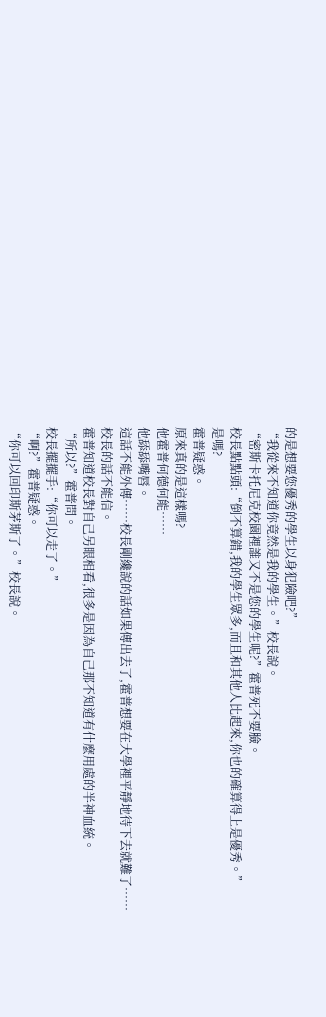的是想要您優秀的學生以身犯險吧?”
“我從來不知道你竟然是我的學生。”校長說。
“密斯卡托尼克校園裡誰又不是您的學生呢?”霍普死不要臉。
校長點點頭:“倒不算錯,我的學生眾多,而且和其他人比起來,你也的確算得上是優秀。”
是嗎?
霍普疑惑。
原來真的是這樣嗎?
他霍普何德何能……
他舔舔嘴唇。
這話不能外傳……校長剛纔說的話如果傳出去了,霍普想要在大學裡平靜地待下去就難了……
校長的話不能信。
霍普知道校長對自己另眼相看,很多是因為自己那不知道有什麼用處的半神血統。
“所以?”霍普問。
校長擺擺手:“你可以走了。”
“啊?”霍普疑惑。
“你可以回印斯茅斯了。”校長說。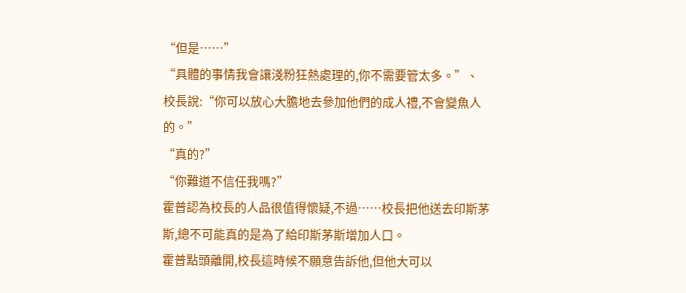“但是……”
“具體的事情我會讓淺粉狂熱處理的,你不需要管太多。”、
校長說:“你可以放心大膽地去參加他們的成人禮,不會變魚人的。”
“真的?”
“你難道不信任我嗎?”
霍普認為校長的人品很值得懷疑,不過……校長把他送去印斯茅斯,總不可能真的是為了給印斯茅斯增加人口。
霍普點頭離開,校長這時候不願意告訴他,但他大可以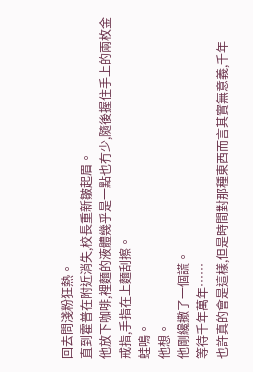回去問淺粉狂熱。
直到霍普在附近消失,校長重新皺起眉。
他放下咖啡,裡麵的液體幾乎是一點也冇少,隨後握住手上的兩枚金戒指,手指在上麵刮擦。
蛙鳴。
他想。
他剛纔撒了一個謊。
等待千年萬年……
也許真的會是這樣,但是時間對那種東西而言其實無意義,千年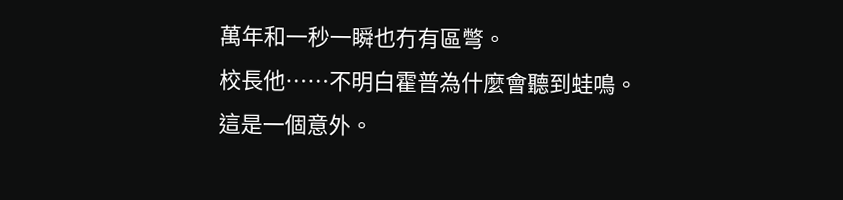萬年和一秒一瞬也冇有區彆。
校長他……不明白霍普為什麼會聽到蛙鳴。
這是一個意外。